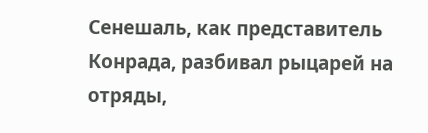Сенешаль, как представитель Конрада, разбивал рыцарей на отряды,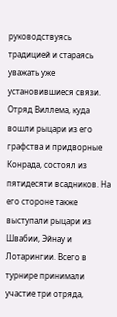руководствуясь традицией и стараясь уважать уже установившиеся связи. Отряд Виллема, куда вошли рыцари из его графства и придворные Конрада, состоял из пятидесяти всадников. На его стороне также выступали рыцари из Швабии, Эйнау и Лотарингии. Всего в турнире принимали участие три отряда,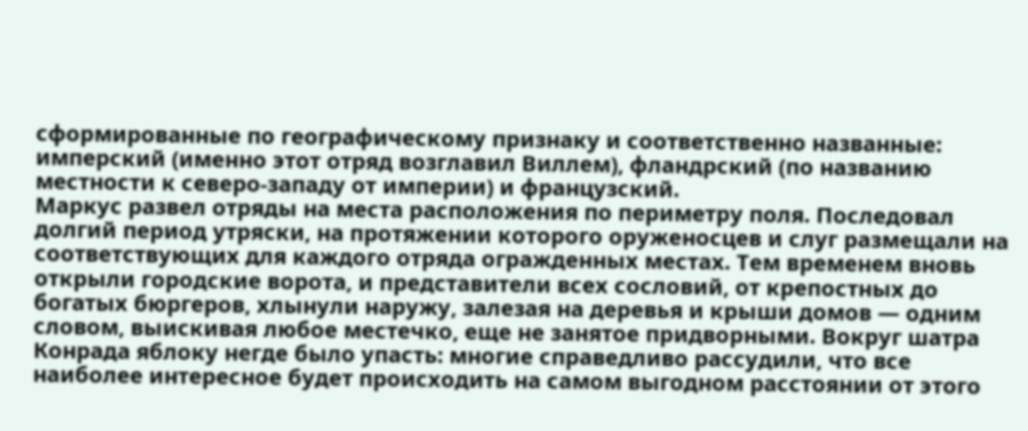сформированные по географическому признаку и соответственно названные: имперский (именно этот отряд возглавил Виллем), фландрский (по названию местности к северо-западу от империи) и французский.
Маркус развел отряды на места расположения по периметру поля. Последовал долгий период утряски, на протяжении которого оруженосцев и слуг размещали на соответствующих для каждого отряда огражденных местах. Тем временем вновь открыли городские ворота, и представители всех сословий, от крепостных до богатых бюргеров, хлынули наружу, залезая на деревья и крыши домов — одним словом, выискивая любое местечко, еще не занятое придворными. Вокруг шатра Конрада яблоку негде было упасть: многие справедливо рассудили, что все наиболее интересное будет происходить на самом выгодном расстоянии от этого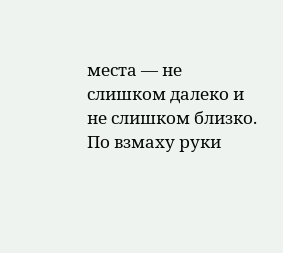места — не слишком далеко и не слишком близко.
По взмаху руки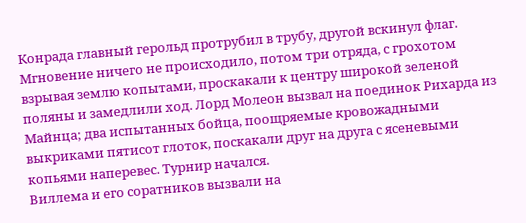Конрада главный герольд протрубил в трубу, другой вскинул флаг. Мгновение ничего не происходило, потом три отряда, с грохотом взрывая землю копытами, проскакали к центру широкой зеленой поляны и замедлили ход. Лорд Молеон вызвал на поединок Рихарда из Майнца; два испытанных бойца, поощряемые кровожадными выкриками пятисот глоток, поскакали друг на друга с ясеневыми копьями наперевес. Турнир начался.
Виллема и его соратников вызвали на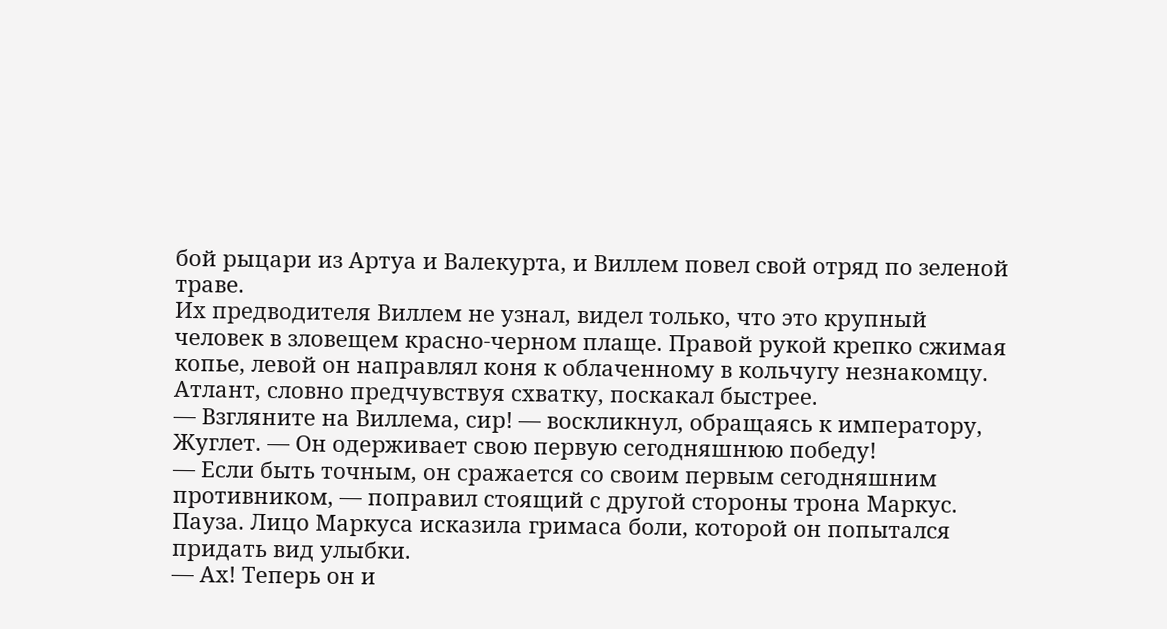бой рыцари из Артуа и Валекурта, и Виллем повел свой отряд по зеленой траве.
Их предводителя Виллем не узнал, видел только, что это крупный человек в зловещем красно-черном плаще. Правой рукой крепко сжимая копье, левой он направлял коня к облаченному в кольчугу незнакомцу. Атлант, словно предчувствуя схватку, поскакал быстрее.
— Взгляните на Виллема, сир! — воскликнул, обращаясь к императору, Жуглет. — Он одерживает свою первую сегодняшнюю победу!
— Если быть точным, он сражается со своим первым сегодняшним противником, — поправил стоящий с другой стороны трона Маркус.
Пауза. Лицо Маркуса исказила гримаса боли, которой он попытался придать вид улыбки.
— Ах! Теперь он и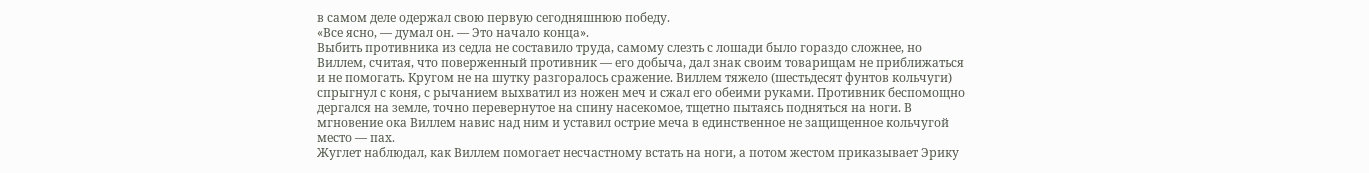в самом деле одержал свою первую сегодняшнюю победу.
«Все ясно, — думал он. — Это начало конца».
Выбить противника из седла не составило труда, самому слезть с лошади было гораздо сложнее, но Виллем, считая, что поверженный противник — его добыча, дал знак своим товарищам не приближаться и не помогать. Кругом не на шутку разгоралось сражение. Виллем тяжело (шестьдесят фунтов кольчуги) спрыгнул с коня, с рычанием выхватил из ножен меч и сжал его обеими руками. Противник беспомощно дергался на земле, точно перевернутое на спину насекомое, тщетно пытаясь подняться на ноги. В мгновение ока Виллем навис над ним и уставил острие меча в единственное не защищенное кольчугой место — пах.
Жуглет наблюдал, как Виллем помогает несчастному встать на ноги, а потом жестом приказывает Эрику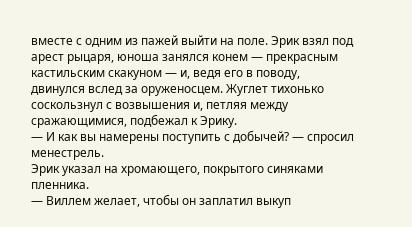вместе с одним из пажей выйти на поле. Эрик взял под арест рыцаря, юноша занялся конем — прекрасным кастильским скакуном — и, ведя его в поводу, двинулся вслед за оруженосцем. Жуглет тихонько соскользнул с возвышения и, петляя между сражающимися, подбежал к Эрику.
— И как вы намерены поступить с добычей? — спросил менестрель.
Эрик указал на хромающего, покрытого синяками пленника.
— Виллем желает, чтобы он заплатил выкуп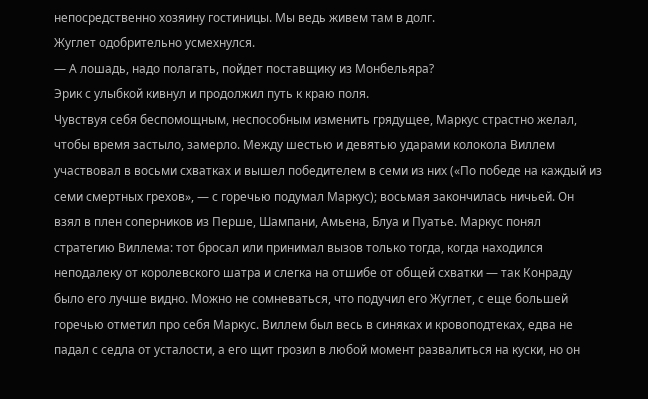непосредственно хозяину гостиницы. Мы ведь живем там в долг.
Жуглет одобрительно усмехнулся.
— А лошадь, надо полагать, пойдет поставщику из Монбельяра?
Эрик с улыбкой кивнул и продолжил путь к краю поля.
Чувствуя себя беспомощным, неспособным изменить грядущее, Маркус страстно желал, чтобы время застыло, замерло. Между шестью и девятью ударами колокола Виллем участвовал в восьми схватках и вышел победителем в семи из них («По победе на каждый из семи смертных грехов», — с горечью подумал Маркус); восьмая закончилась ничьей. Он взял в плен соперников из Перше, Шампани, Амьена, Блуа и Пуатье. Маркус понял стратегию Виллема: тот бросал или принимал вызов только тогда, когда находился неподалеку от королевского шатра и слегка на отшибе от общей схватки — так Конраду было его лучше видно. Можно не сомневаться, что подучил его Жуглет, с еще большей горечью отметил про себя Маркус. Виллем был весь в синяках и кровоподтеках, едва не падал с седла от усталости, а его щит грозил в любой момент развалиться на куски, но он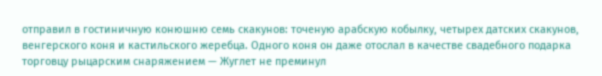отправил в гостиничную конюшню семь скакунов: точеную арабскую кобылку, четырех датских скакунов, венгерского коня и кастильского жеребца. Одного коня он даже отослал в качестве свадебного подарка торговцу рыцарским снаряжением — Жуглет не преминул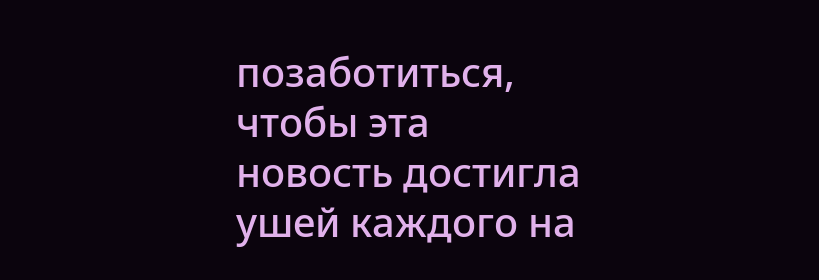позаботиться, чтобы эта новость достигла ушей каждого на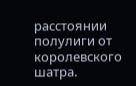расстоянии полулиги от королевского шатра.